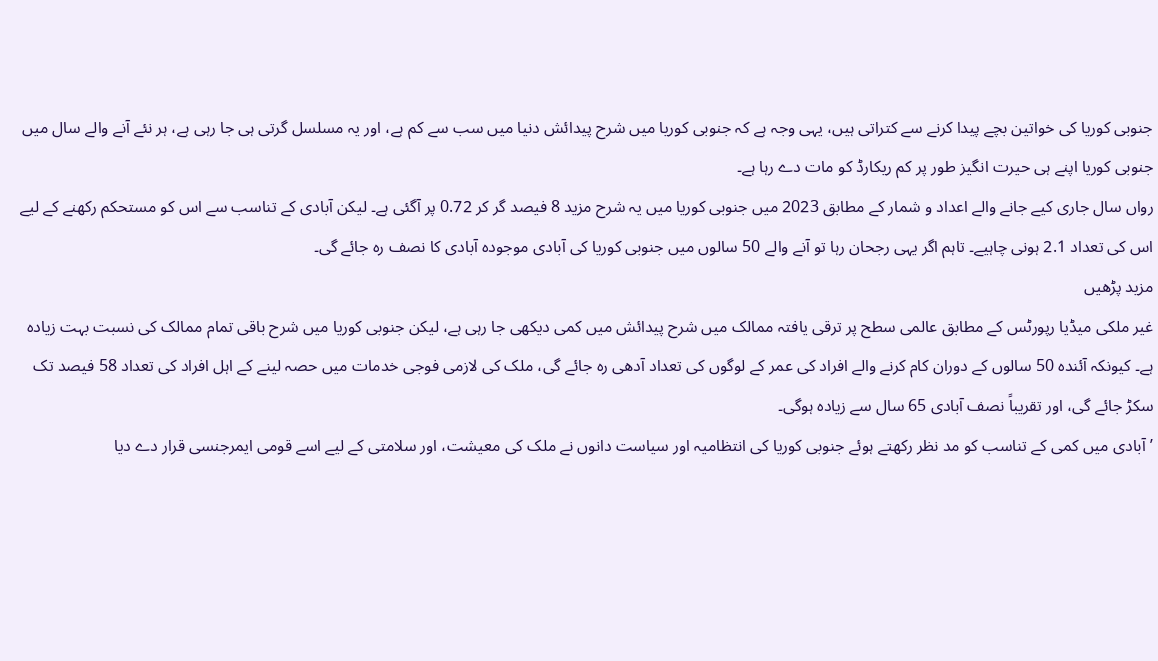جنوبی کوریا کی خواتین بچے پیدا کرنے سے کتراتی ہیں، یہی وجہ ہے کہ جنوبی کوریا میں شرح پیدائش دنیا میں سب سے کم ہے، اور یہ مسلسل گرتی ہی جا رہی ہے، ہر نئے آنے والے سال میں جنوبی کوریا اپنے ہی حیرت انگیز طور پر کم ریکارڈ کو مات دے رہا ہے۔
رواں سال جاری کیے جانے والے اعداد و شمار کے مطابق 2023 میں جنوبی کوریا میں یہ شرح مزید 8 فیصد گر کر 0.72 پر آگئی ہے۔ لیکن آبادی کے تناسب سے اس کو مستحکم رکھنے کے لیے اس کی تعداد 2.1 ہونی چاہیے۔ تاہم اگر یہی رجحان رہا تو آنے والے 50 سالوں میں جنوبی کوریا کی آبادی موجودہ آبادی کا نصف رہ جائے گی۔
مزید پڑھیں
غیر ملکی میڈیا رپورٹس کے مطابق عالمی سطح پر ترقی یافتہ ممالک میں شرح پیدائش میں کمی دیکھی جا رہی ہے، لیکن جنوبی کوریا میں شرح باقی تمام ممالک کی نسبت بہت زیادہ ہے۔ کیونکہ آئندہ 50 سالوں کے دوران کام کرنے والے افراد کی عمر کے لوگوں کی تعداد آدھی رہ جائے گی، ملک کی لازمی فوجی خدمات میں حصہ لینے کے اہل افراد کی تعداد 58 فیصد تک سکڑ جائے گی، اور تقریباً نصف آبادی 65 سال سے زیادہ ہوگی۔
’آبادی میں کمی کے تناسب کو مد نظر رکھتے ہوئے جنوبی کوریا کی انتظامیہ اور سیاست دانوں نے ملک کی معیشت، اور سلامتی کے لیے اسے قومی ایمرجنسی قرار دے دیا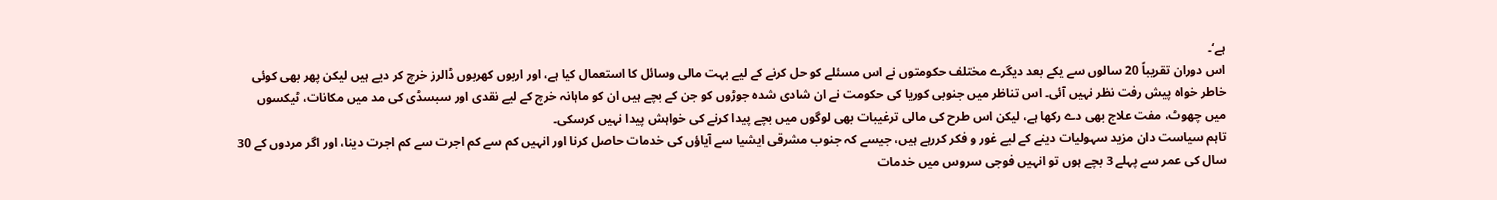ہے‘۔
اس دوران تقریباً 20 سالوں سے یکے بعد دیگرے مختلف حکومتوں نے اس مسئلے کو حل کرنے کے لیے بہت مالی وسائل کا استعمال کیا ہے، اور اربوں کھربوں ڈالرز خرچ کر دیے ہیں لیکن پھر بھی کوئی خاطر خواہ پیش رفت نظر نہیں آئی۔ اس تناظر میں جنوبی کوریا کی حکومت نے ان شادی شدہ جوڑوں کو جن کے بچے ہیں ان کو ماہانہ خرچ کے لیے نقدی اور سبسڈی کی مد میں مکانات، ٹیکسوں میں چھوٹ، مفت علاج بھی دے رکھا ہے، لیکن اس طرح کی مالی ترغیبات بھی لوگوں میں بچے پیدا کرنے کی خواہش پیدا نہیں کرسکی۔
تاہم سیاست دان مزید سہولیات دینے کے لیے غور و فکر کررہے ہیں، جیسے کہ جنوب مشرقی ایشیا سے آیاؤں کی خدمات حاصل کرنا اور انہیں کم سے کم اجرت سے کم اجرت دینا، اور اگر مردوں کے 30 سال کی عمر سے پہلے 3 بچے ہوں تو انہیں فوجی سروس میں خدمات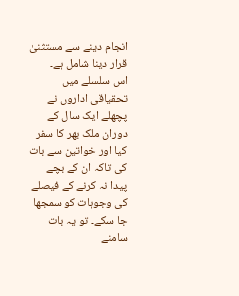انجام دینے سے مستثنیٰ قرار دینا شامل ہے۔
اس سلسلے میں تحقیاقی اداروں نے پچھلے ایک سال کے دوران ملک بھر کا سفر کیا اور خواتین سے بات کی تاکہ ان کے بچے پیدا نہ کرنے کے فیصلے کی وجوہات کو سمجھا جا سکے۔ تو یہ بات سامنے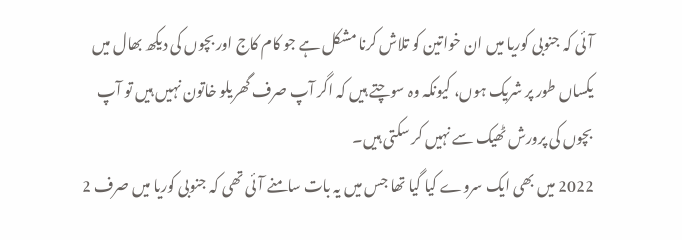آئی کہ جنوبی کوریا میں ان خواتین کو تلاش کرنا مشکل ہے جو کام کاج اور بچوں کی دیکھ بھال میں یکساں طور پر شریک ہوں، کیونکہ وہ سوچتے ہیں کہ اگر آپ صرف گھریلو خاتون نہیں ہیں تو آپ بچوں کی پرورش ٹھیک سے نہیں کر سکتی ہیں۔
2022 میں بھی ایک سروے کیا گیا تھا جس میں یہ بات سامنے آئی تھی کہ جنوبی کوریا میں صرف 2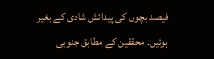فیصد بچوں کی پیدائش شادی کے بغیر ہوئیں۔ محققین کے مطابق جنوبی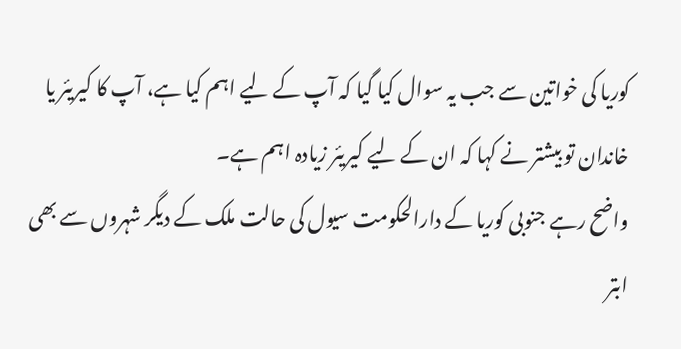کوریا کی خواتین سے جب یہ سوال کیا گیا کہ آپ کے لیے اہم کیا ہے، آپ کا کیریئر یا خاندان تو بیشتر نے کہا کہ ان کے لیے کیریئر زیادہ اہم ہے۔
واضح رہے جنوبی کوریا کے دارالحکومت سیول کی حالت ملک کے دیگر شہروں سے بھی ابتر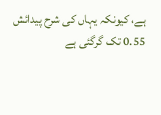ہے، کیونکہ یہاں کی شرح پیدائش 0.55 تک گرگئی ہے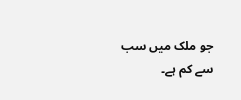جو ملک میں سب سے کم ہے۔